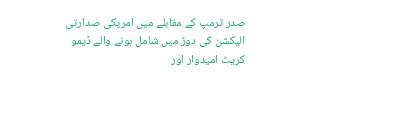صدر ٹرمپ کے مقابلے میں امریکی صدارتی الیکشن کی دوڑ میں شامل ہونے والے ڈیمو کریٹ امیدوار اور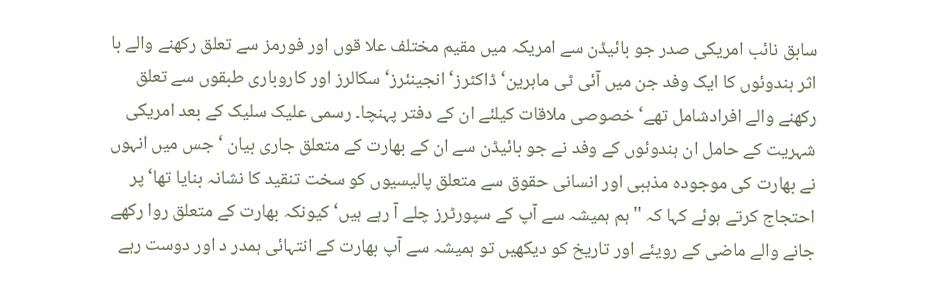سابق نائب امریکی صدر جو بائیڈن سے امریکہ میں مقیم مختلف علا قوں اور فورمز سے تعلق رکھنے والے با اثر ہندوئوں کا ایک وفد جن میں آئی ٹی ماہرین‘ ڈاکٹرز‘ انجینئرز‘ سکالرز اور کاروباری طبقوں سے تعلق رکھنے والے افرادشامل تھے‘ خصوصی ملاقات کیلئے ان کے دفتر پہنچا۔ رسمی علیک سلیک کے بعد امریکی شہریت کے حامل ان ہندوئوں کے وفد نے جو بائیڈن سے ان کے بھارت کے متعلق جاری بیان ‘جس میں انہوں نے بھارت کی موجودہ مذہبی اور انسانی حقوق سے متعلق پالیسیوں کو سخت تنقید کا نشانہ بنایا تھا‘ پر احتجاج کرتے ہوئے کہا کہ '' ہم ہمیشہ سے آپ کے سپورٹرز چلے آ رہے ہیں‘ کیونکہ بھارت کے متعلق روا رکھے جانے والے ماضی کے رویئے اور تاریخ کو دیکھیں تو ہمیشہ سے آپ بھارت کے انتہائی ہمدر د اور دوست رہے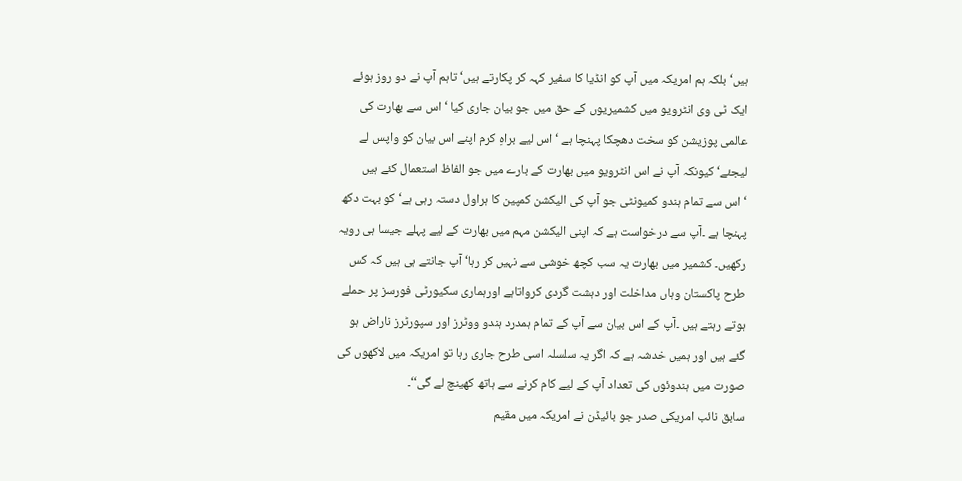ہیں‘ بلکہ ہم امریکہ میں آپ کو انڈیا کا سفیر کہہ کر پکارتے ہیں‘ تاہم آپ نے دو روز ہوئے ایک ٹی وی انٹرویو میں کشمیریوں کے حق میں جو بیان جاری کیا ‘ اس سے بھارت کی عالمی پوزیشن کو سخت دھچکا پہنچا ہے ‘اس لیے براہِ کرم اپنے اس بیان کو واپس لے لیجئے‘ کیونکہ آپ نے اس انٹرویو میں بھارت کے بارے میں جو الفاظ استعمال کئے ہیں ‘اس سے تمام ہندو کمیونٹی جو آپ کی الیکشن کمپین کا ہراول دستہ رہی ہے‘ کو بہت دکھ پہنچا ہے ۔آپ سے درخواست ہے کہ اپنی الیکشن مہم میں بھارت کے لیے پہلے جیسا ہی رویہ رکھیں۔ کشمیر میں بھارت یہ سب کچھ خوشی سے نہیں کر رہا‘ آپ جانتے ہی ہیں کہ کس طرح پاکستان وہاں مداخلت اور دہشت گردی کرواتاہے اورہماری سکیورٹی فورسز پر حملے ہوتے رہتے ہیں ۔آپ کے اس بیان سے آپ کے تمام ہمدرد ہندو ووٹرز اور سپورٹرز ناراض ہو گئے ہیں اور ہمیں خدشہ ہے کہ اگر یہ سلسلہ اسی طرح جاری رہا تو امریکہ میں لاکھوں کی صورت میں ہندوئوں کی تعداد آپ کے لیے کام کرنے سے ہاتھ کھینچ لے گی‘‘۔
سابق نائب امریکی صدر جو بائیڈن نے امریکہ میں مقیم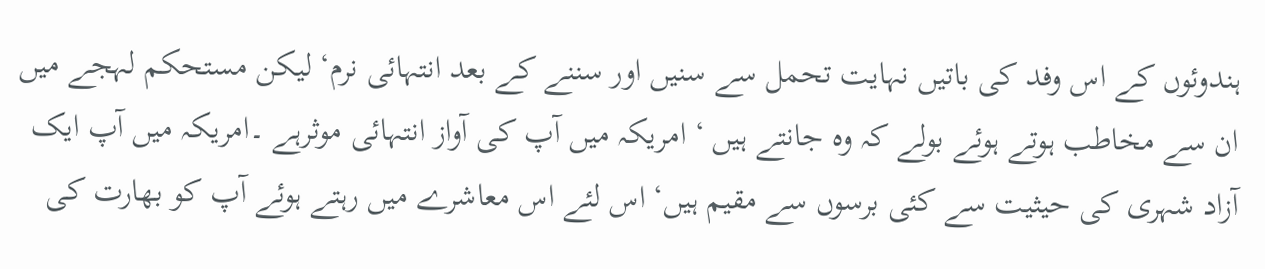ہندوئوں کے اس وفد کی باتیں نہایت تحمل سے سنیں اور سننے کے بعد انتہائی نرم‘ لیکن مستحکم لہجے میں ان سے مخاطب ہوتے ہوئے بولے کہ وہ جانتے ہیں ‘ امریکہ میں آپ کی آواز انتہائی موثرہے ۔امریکہ میں آپ ایک آزاد شہری کی حیثیت سے کئی برسوں سے مقیم ہیں‘ اس لئے اس معاشرے میں رہتے ہوئے آپ کو بھارت کی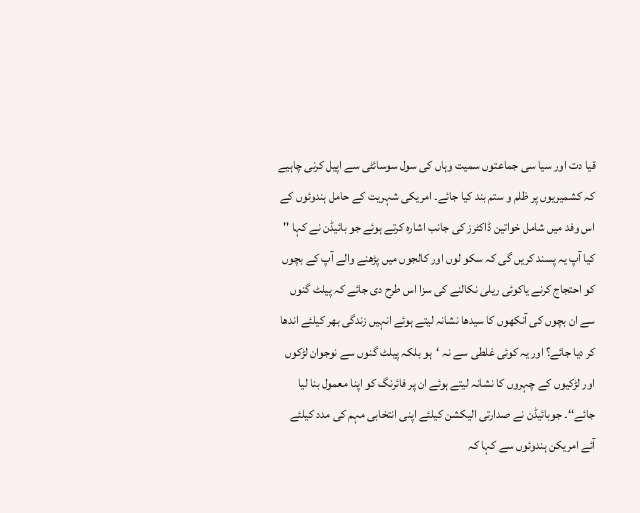قیا دت اور سیا سی جماعتوں سمیت وہاں کی سول سوسائٹی سے اپیل کرنی چاہیے کہ کشمیریوں پر ظلم و ستم بند کیا جائے۔ امریکی شہریت کے حامل ہندوئوں کے اس وفد میں شامل خواتین ڈاکٹرز کی جانب اشارہ کرتے ہوئے جو بائیڈن نے کہا '' کیا آپ یہ پسند کریں گی کہ سکو لوں اور کالجوں میں پڑھنے والے آپ کے بچوں کو احتجاج کرنے یاکوئی ریلی نکالنے کی سزا اس طرح دی جائے کہ پیلٹ گنوں سے ان بچوں کی آنکھوں کا سیدھا نشانہ لیتے ہوئے انہیں زندگی بھر کیلئے اندھا کر دیا جائے؟ اور یہ کوئی غلطی سے نہ ‘ہو بلکہ پیلٹ گنوں سے نوجوان لڑکوں اور لڑکیوں کے چہروں کا نشانہ لیتے ہوئے ان پر فائرنگ کو اپنا معمول بنا لیا جائے‘‘۔ جوبائیڈن نے صدارتی الیکشن کیلئے اپنی انتخابی مہم کی مدد کیلئے آئے امریکن ہندوئوں سے کہا کہ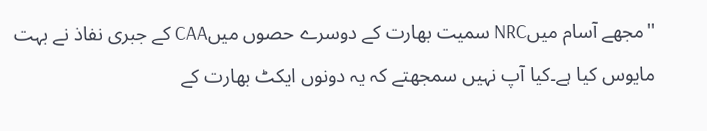''مجھے آسام میںNRC سمیت بھارت کے دوسرے حصوں میںCAA کے جبری نفاذ نے بہت مایوس کیا ہے۔کیا آپ نہیں سمجھتے کہ یہ دونوں ایکٹ بھارت کے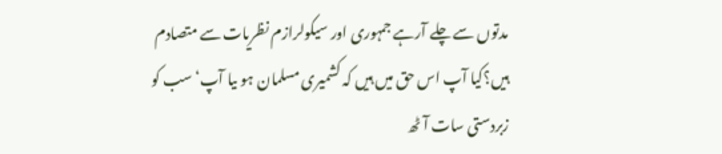مدتوں سے چلے آرہے جمہوری اور سیکولرازم نظریات سے متصادم ہیں؟کیا آپ اس حق میں ہیں کہ کشمیری مسلمان ہو ںیا آپ‘ سب کو زبردستی سات آٹھ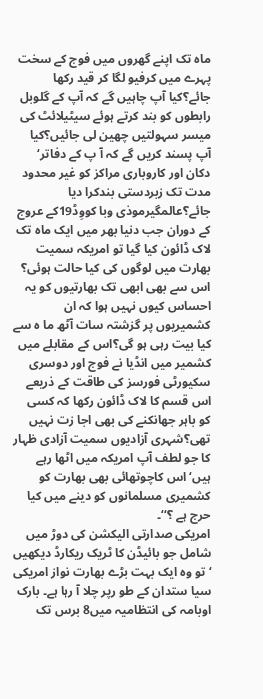ماہ تک اپنے گھروں میں فوج کے سخت پہرے میں کرفیو لگا کر قید رکھا جائے؟کیا آپ چاہیں گے کہ آپ کے گلوبل رابطوں کو بند کرتے ہوئے سیٹیلائٹ کی میسر سہولتیں چھین لی جائیں؟کیا آپ پسند کریں گے کہ آ پ کے دفاتر‘ دکان اور کاروباری مراکز کو غیر محدود مدت تک زبردستی بندکرا دیا جائے؟عالمگیرموذی وبا کووِڈ19کے عروج کے دوران جب دنیا بھر میں ایک ماہ تک لاک ڈائون کیا گیا تو امریکہ سمیت بھارت میں لوگوں کی کیا حالت ہوئی؟ اس سے بھی ابھی تک بھارتیوں کو یہ احساس کیوں نہیں ہوا کہ ان کشمیریوں پر گزشتہ سات آٹھ ما ہ سے کیا بیت رہی ہو گی؟اس کے مقابلے میں کشمیر میں انڈیا نے فوج اور دوسری سکیورٹی فورسز کی طاقت کے ذریعے اس قسم کا لاک ڈائون رکھا کہ کسی کو باہر جھانکنے کی بھی اجا زت نہیں تھی؟شہری آزادیوں سمیت آزادی ظہار کا جو لطف آپ امریکہ میں اٹھا رہے ہیں‘ اس کاچوتھائی بھی بھارت کو کشمیری مسلمانوں کو دینے میں کیا حرج ہے ؟‘‘۔
امریکی صدارتی الیکشن کی دوڑ میں شامل جو بائیڈن کا ٹریک ریکارڈ دیکھیں ‘تو وہ ایک بہت بڑے بھارت نواز امریکی سیا ستدان کے طو رپر چلا آ رہا ہے۔ بارک اوبامہ کی انتظامیہ میں8 برس تک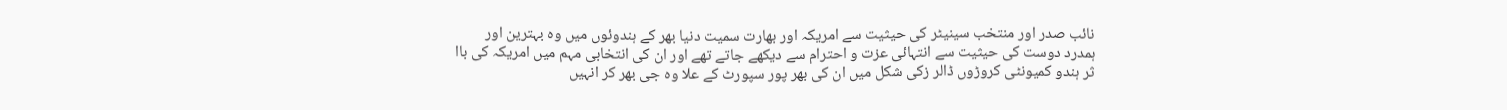نائب صدر اور منتخب سینیٹر کی حیثیت سے امریکہ اور بھارت سمیت دنیا بھر کے ہندوئوں میں وہ بہترین اور ہمدرد دوست کی حیثیت سے انتہائی عزت و احترام سے دیکھے جاتے تھے اور ان کی انتخابی مہم میں امریکہ کی باا ثر ہندو کمیونٹی کروڑوں ڈالر زکی شکل میں ان کی بھر پور سپورٹ کے علا وہ جی بھر کر انہیں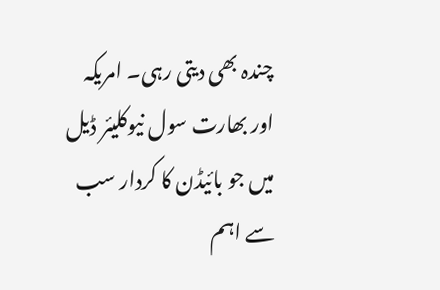چندہ بھی دیتی رہی۔ امریکہ اور بھارت سول نیوکلیئر ڈیل میں جو بائیڈن کا کردار سب سے اہم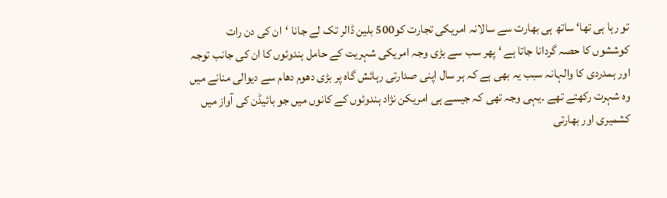تو رہا ہی تھا‘ ساتھ ہی بھارت سے سالانہ امریکی تجارت کو500 بلین ڈالر تک لے جانا ‘ان کی دن رات کوششوں کا حصہ گردانا جاتا ہے ‘ پھر سب سے بڑی وجہ امریکی شہریت کے حامل ہندوئوں کا ان کی جانب توجہ اور ہمدردی کا والہانہ سبب یہ بھی ہے کہ ہر سال اپنی صدارتی رہائش گاہ پر بڑی دھوم دھام سے دیوالی منانے میں وہ شہرت رکھتے تھے ۔یہی وجہ تھی کہ جیسے ہی امریکن نژاد ہندوئوں کے کانوں میں جو بائیڈن کی آواز میں کشمیری اور بھارتی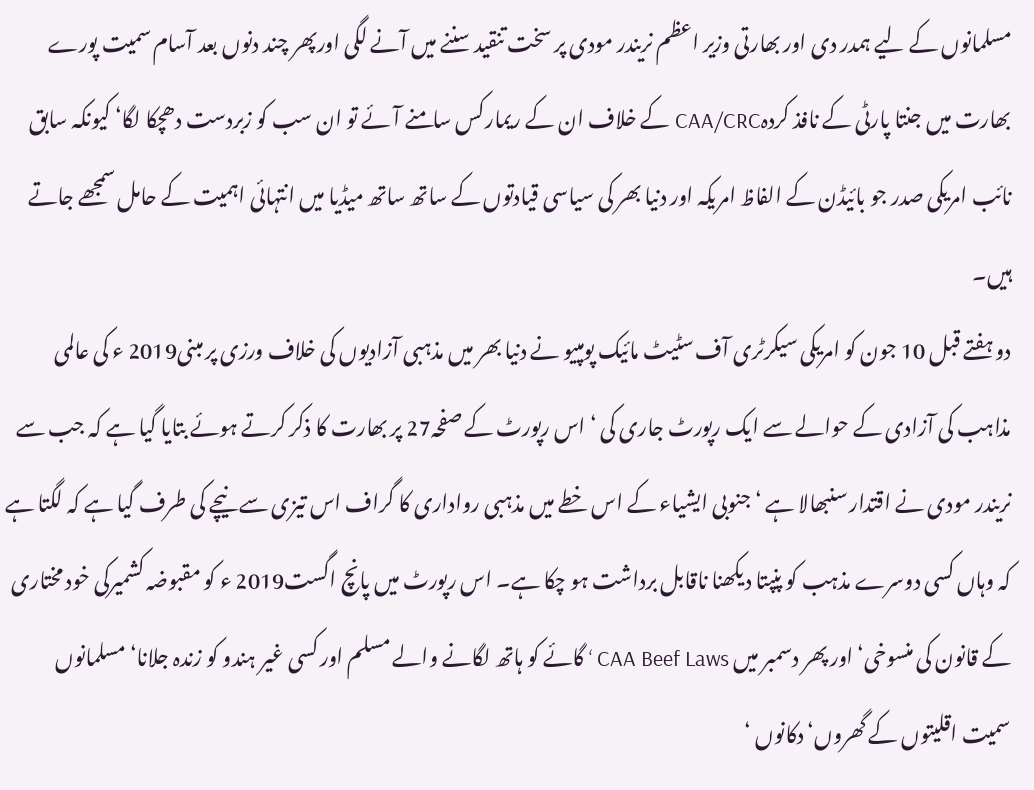مسلمانوں کے لیے ہمدر دی اور بھارتی وزیر اعظم نریندر مودی پر سخت تنقید سننے میں آنے لگی اورپھر چند دنوں بعد آسام سمیت پورے بھارت میں جنتا پارٹی کے نافذ کردہCAA/CRC کے خلاف ان کے ریمارکس سامنے آئے تو ان سب کو زبردست دھچکا لگا‘ کیونکہ سابق نائب امریکی صدر جو بائیڈن کے الفاظ امریکہ اور دنیا بھر کی سیاسی قیادتوں کے ساتھ ساتھ میڈیا میں انتہائی اہمیت کے حامل سمجھے جاتے ہیں۔
دو ہفتے قبل 10 جون کو امریکی سیکرٹری آف سٹیٹ مائیک پومپیو نے دنیا بھر میں مذہبی آزادیوں کی خلاف ورزی پر مبنی2019 ء کی عالمی مذاہب کی آزادی کے حوالے سے ایک رپورٹ جاری کی ‘ اس رپورٹ کے صفحہ27 پر بھارت کا ذکر کرتے ہوئے بتایا گیا ہے کہ جب سے نریندر مودی نے اقتدار سنبھالا ہے ‘جنوبی ایشیاء کے اس خطے میں مذہبی رواداری کا گراف اس تیزی سے نیچے کی طرف گیا ہے کہ لگتا ہے کہ وہاں کسی دوسرے مذہب کو پنپتا دیکھنا ناقابل برداشت ہو چکا ہے۔ اس رپورٹ میں پانچ اگست2019 ء کو مقبوضہ کشمیرکی خود مختاری کے قانون کی منسوخی‘ اور پھر دسمبر میں CAA Beef Laws ‘ گائے کو ہاتھ لگانے والے مسلم اور کسی غیر ہندو کو زندہ جلانا‘ مسلمانوں سمیت اقلیتوں کے گھروں‘ دکانوں ‘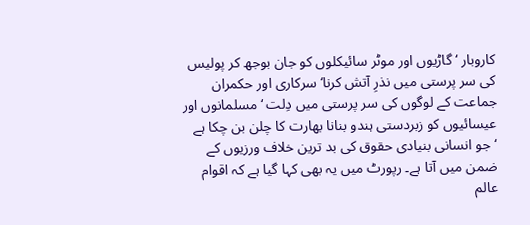کاروبار ‘گاڑیوں اور موٹر سائیکلوں کو جان بوجھ کر پولیس کی سر پرستی میں نذرِ آتش کرنا‘ سرکاری اور حکمران جماعت کے لوگوں کی سر پرستی میں دِلت ‘ مسلمانوں اور عیسائیوں کو زبردستی ہندو بنانا بھارت کا چلن بن چکا ہے ‘جو انسانی بنیادی حقوق کی بد ترین خلاف ورزیوں کے ضمن میں آتا ہے۔ رپورٹ میں یہ بھی کہا گیا ہے کہ اقوام عالم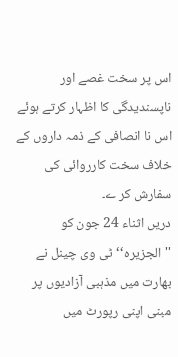اس پر سخت غصے اور ناپسندیدگی کا اظہار کرتے ہوئے اس نا انصافی کے ذمہ داروں کے خلاف سخت کارروائی کی سفارش کر ے۔
دریں اثناء 24 جون کو ''الجزیرہ‘‘ ٹی وی چینل نے بھارت میں مذہبی آزادیوں پر مبنی اپنی رپورٹ میں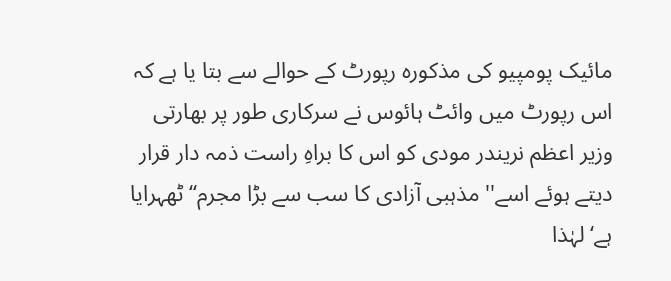مائیک پومپیو کی مذکورہ رپورٹ کے حوالے سے بتا یا ہے کہ اس رپورٹ میں وائٹ ہائوس نے سرکاری طور پر بھارتی وزیر اعظم نریندر مودی کو اس کا براہِ راست ذمہ دار قرار دیتے ہوئے اسے'' مذہبی آزادی کا سب سے بڑا مجرم‘‘ ٹھہرایا ہے‘ لہٰذا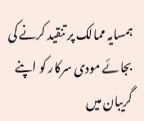ہمسایہ ممالک پر تنقید کرنے کی بجائے مودی سرکار کو اپنے گریبان میں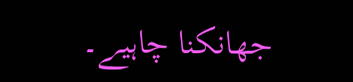جھانکنا چاہیے۔